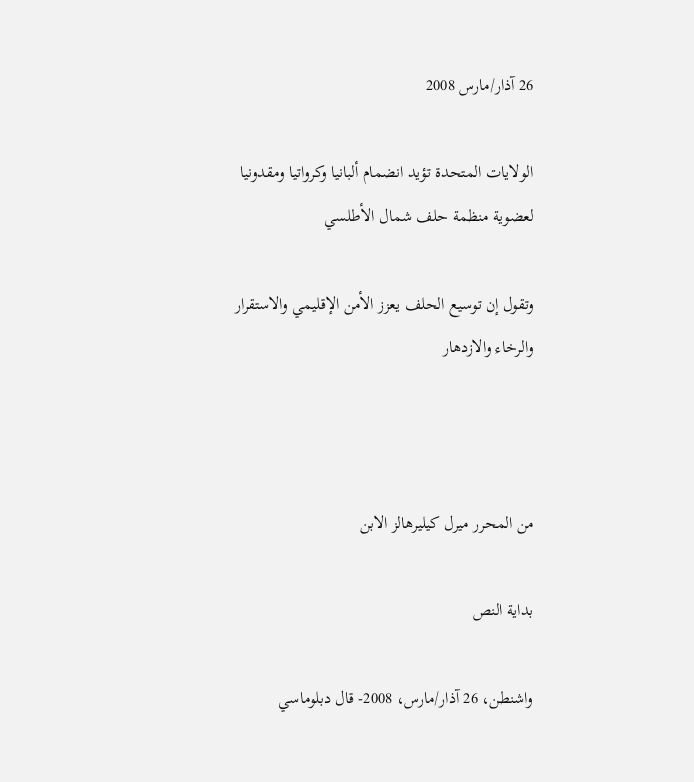26 آذار/مارس 2008

الولايات المتحدة تؤيد انضمام ألبانيا وكرواتيا ومقدونيا لعضوية منظمة حلف شمال الأطلسي

وتقول إن توسيع الحلف يعزز الأمن الإقليمي والاستقرار والرخاء والازدهار



من المحرر ميرل كيليرهالز الابن

بداية النص

واشنطن، 26 آذار/مارس، 2008- قال دبلوماسي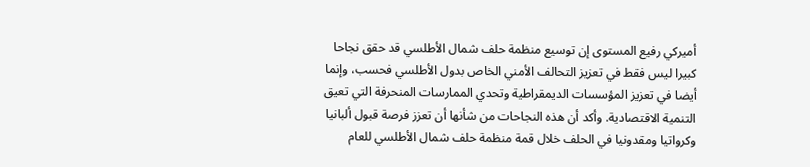أميركي رفيع المستوى إن توسيع منظمة حلف شمال الأطلسي قد حقق نجاحا كبيرا ليس فقط في تعزيز التحالف الأمني الخاص بدول الأطلسي فحسب، وإنما أيضا في تعزيز المؤسسات الديمقراطية وتحدي الممارسات المنحرفة التي تعيق التنمية الاقتصادية. وأكد أن هذه النجاحات من شأنها أن تعزز فرصة قبول ألبانيا وكرواتيا ومقدونيا في الحلف خلال قمة منظمة حلف شمال الأطلسي للعام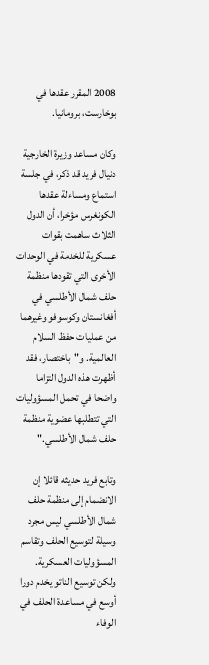2008 المقرر عقدها في بوخارست، برومانيا.

وكان مساعد وزيرة الخارجية دنيال فريد قد ذكر، في جلسة استماع ومساءلة عقدها الكونغرس مؤخرا، أن الدول الثلاث ساهمت بقوات عسكرية للخدمة في الوحدات الأخرى التي تقودها منظمة حلف شمال الأطلسي في أفغانستان وكوسوفو وغيرهما من عمليات حفظ السلام العالمية. و"باختصار، فقد أظهرت هذه الدول التزاما واضحا في تحمل المسؤوليات التي تتطلبها عضوية منظمة حلف شمال الأطلسي."

وتابع فريد حديثه قائلا إن الانضمام إلى منظمة حلف شمال الأطلسي ليس مجرد وسيلة لتوسيع الحلف وتقاسم المسؤوليات العسكرية. ولكن توسيع الناتو يخدم دورا أوسع في مساعدة الحلف في الوفاء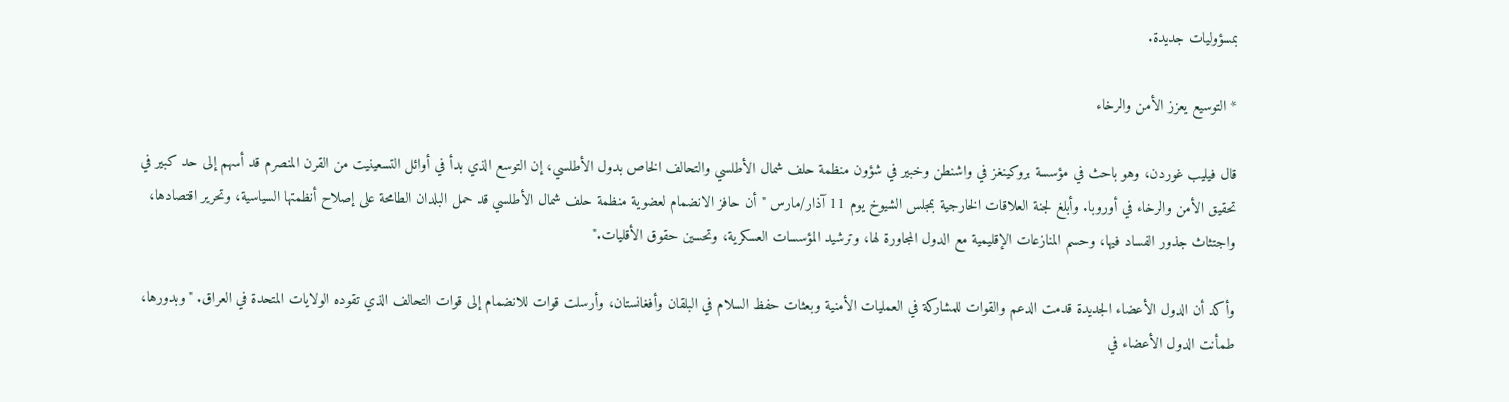بمسؤوليات جديدة.

* التوسيع يعزز الأمن والرخاء

قال فيليب غوردن، وهو باحث في مؤسسة بروكينغز في واشنطن وخبير في شؤون منظمة حلف شمال الأطلسي والتحالف الخاص بدول الأطلسي، إن التوسع الذي بدأ في أوائل التسعينيت من القرن المنصرم قد أسهم إلى حد كبير في تحقيق الأمن والرخاء في أوروبا. وأبلغ لجنة العلاقات الخارجية بمجلس الشيوخ يوم 11 آذار/مارس "أن حافز الانضمام لعضوية منظمة حلف شمال الأطلسي قد حمل البلدان الطامحة على إصلاح أنظمتها السياسية، وتحرير اقتصادها، واجتثاث جذور الفساد فيها، وحسم المنازعات الإقليمية مع الدول المجاورة لها، وترشيد المؤسسات العسكرية، وتحسين حقوق الأقليات."

وأكد أن الدول الأعضاء الجديدة قدمت الدعم والقوات للمشاركة في العمليات الأمنية وبعثات حفظ السلام في البلقان وأفغانستان، وأرسلت قوات للانضمام إلى قوات التحالف الذي تقوده الولايات المتحدة في العراق. "وبدورها، طمأنت الدول الأعضاء في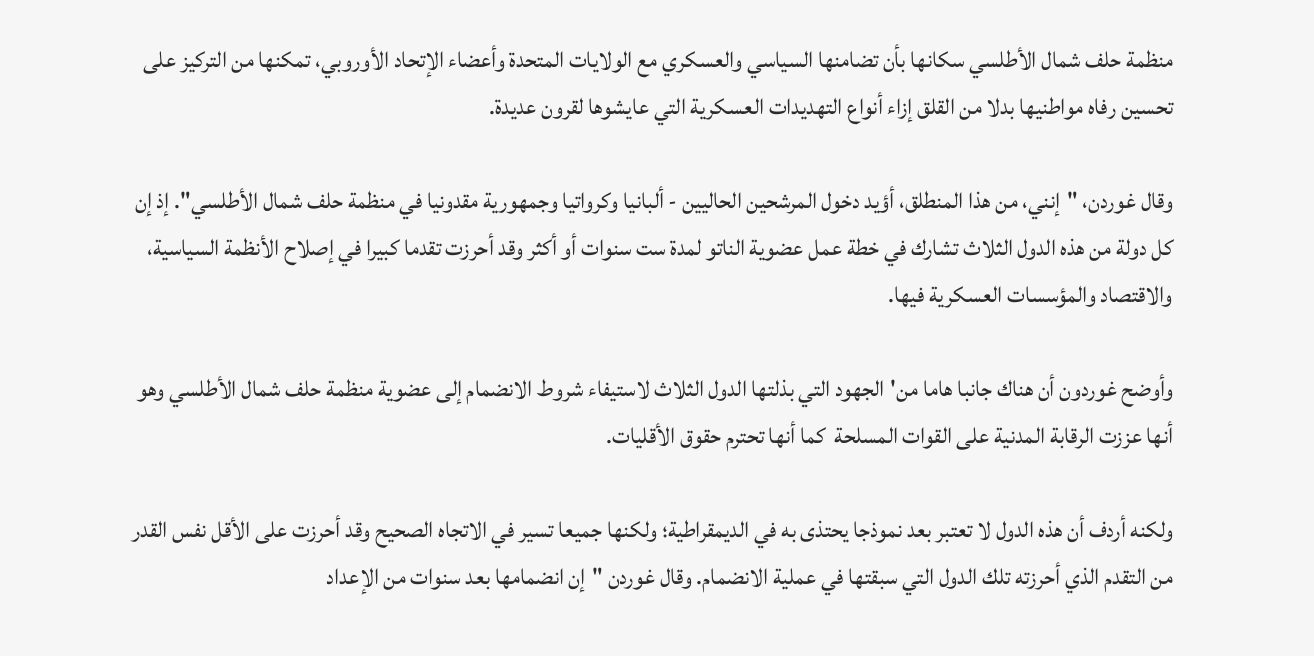منظمة حلف شمال الأطلسي سكانها بأن تضامنها السياسي والعسكري مع الولايات المتحدة وأعضاء الإتحاد الأوروبي، تمكنها من التركيز على تحسين رفاه مواطنيها بدلا من القلق إزاء أنواع التهديدات العسكرية التي عايشوها لقرون عديدة.

وقال غوردن، "إنني، من هذا المنطلق، أؤيد دخول المرشحين الحاليين - ألبانيا وكرواتيا وجمهورية مقدونيا في منظمة حلف شمال الأطلسي". إذ إن كل دولة من هذه الدول الثلاث تشارك في خطة عمل عضوية الناتو لمدة ست سنوات أو أكثر وقد أحرزت تقدما كبيرا في إصلاح الأنظمة السياسية، والاقتصاد والمؤسسات العسكرية فيها.

وأوضح غوردون أن هناك جانبا هاما من'الجهود التي بذلتها الدول الثلاث لاستيفاء شروط الانضمام إلى عضوية منظمة حلف شمال الأطلسي وهو أنها عززت الرقابة المدنية على القوات المسلحة  كما أنها تحترم حقوق الأقليات.

ولكنه أردف أن هذه الدول لا تعتبر بعد نموذجا يحتذى به في الديمقراطية؛ ولكنها جميعا تسير في الاتجاه الصحيح وقد أحرزت على الأقل نفس القدر من التقدم الذي أحرزته تلك الدول التي سبقتها في عملية الانضمام. وقال غوردن "إن انضمامها بعد سنوات من الإعداد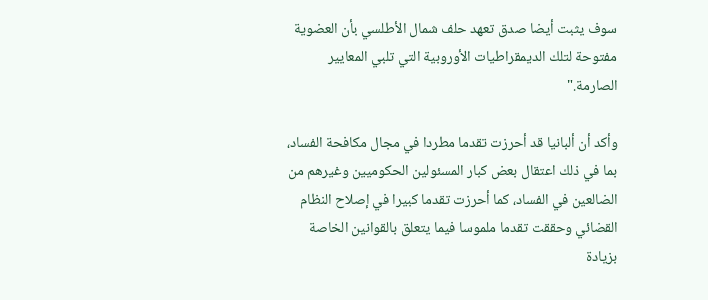سوف يثبت أيضا صدق تعهد حلف شمال الأطلسي بأن العضوية مفتوحة لتلك الديمقراطيات الأوروبية التي تلبي المعايير الصارمة."

وأكد أن ألبانيا قد أحرزت تقدما مطردا في مجال مكافحة الفساد، بما في ذلك اعتقال بعض كبار المسئولين الحكوميين وغيرهم من الضالعين في الفساد، كما أحرزت تقدما كبيرا في إصلاح النظام القضائي وحققت تقدما ملموسا فيما يتعلق بالقوانين الخاصة بزيادة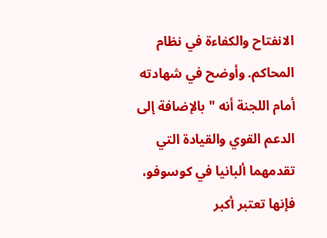الانفتاح والكفاءة في نظام المحاكم. وأوضح في شهادته أمام اللجنة أنه "بالإضافة إلى الدعم القوي والقيادة التي تقدمهما ألبانيا في كوسوفو، فإنها تعتبر أكبر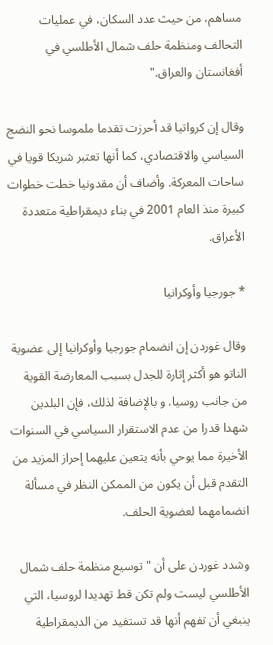مساهم، من حيث عدد السكان، في عمليات التحالف ومنظمة حلف شمال الأطلسي في أفغانستان والعراق."

وقال إن كرواتيا قد أحرزت تقدما ملموسا نحو النضج السياسي والاقتصادي، كما أنها تعتبر شريكا قويا في ساحات المعركة. وأضاف أن مقدونيا خطت خطوات كبيرة منذ العام 2001 في بناء ديمقراطية متعددة الأعراق.

* جورجيا وأوكرانيا

وقال غوردن إن انضمام جورجيا وأوكرانيا إلى عضوية الناتو هو أكثر إثارة للجدل بسبب المعارضة القوية من جانب روسيا. و بالإضافة لذلك، فإن البلدين شهدا قدرا من عدم الاستقرار السياسي في السنوات الأخيرة مما يوحي بأنه يتعين عليهما إحراز المزيد من التقدم قبل أن يكون من الممكن النظر في مسألة انضمامهما لعضوية الحلف.

وشدد غوردن على أن "توسيع منظمة حلف شمال الأطلسي ليست ولم تكن قط تهديدا لروسيا، التي ينبغي أن تفهم أنها قد تستفيد من الديمقراطية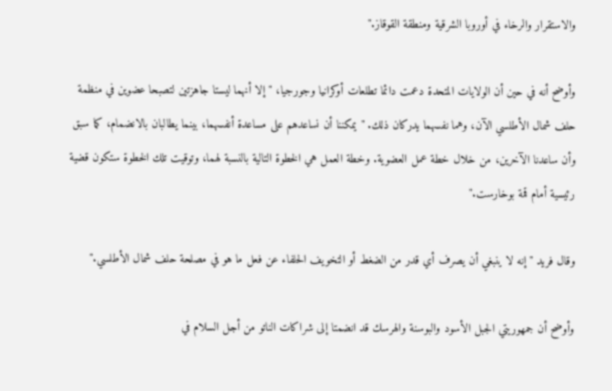والاستقرار والرخاء في أوروبا الشرقية ومنطقة القوقاز."

وأوضح أنه في حين أن الولايات المتحدة دعمت دائما تطلعات أوكرانيا وجورجيا، "إلا أنهما ليستا جاهزتين لتصبحا عضوين في منظمة حلف شمال الأطلسي الآن، وهما نفسهما يدركان ذلك. "يمكننا أن نساعدهم على مساعدة أنفسهما، بينما يطالبان بالانضمام، كما سبق وأن ساعدنا الآخرين، من خلال خطة عمل العضوية. وخطة العمل هي الخطوة التالية بالنسبة لهما، وتوقيت تلك الخطوة ستكون قضية رئيسية أمام قمة بوخارست."

وقال فريد "إنه لا ينبغي أن يصرف أي قدر من الضغط أو التخويف الحلفاء عن فعل ما هو في مصلحة حلف شمال الأطلسي."

وأوضح أن جمهوريتي الجبل الأسود والبوسنة والهرسك قد انضمتا إلى شراكات الناتو من أجل السلام في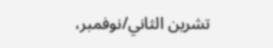تشرين الثاني/نوفمبر،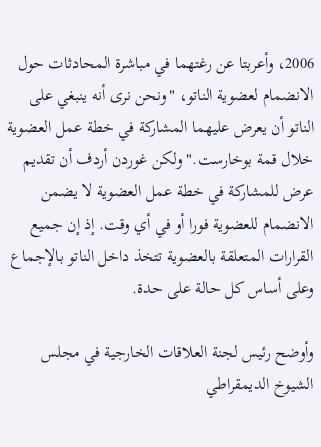2006، وأعربتا عن رغتهما في مباشرة المحادثات حول الانضمام لعضوية الناتو، "ونحن نرى أنه ينبغي على الناتو أن يعرض عليهما المشاركة في خطة عمل العضوية خلال قمة بوخارست." ولكن غوردن أردف أن تقديم عرض للمشاركة في خطة عمل العضوية لا يضمن الانضمام للعضوية فورا أو في أي وقت. إذ إن جميع القرارات المتعلقة بالعضوية تتخذ داخل الناتو بالإجماع وعلى أساس كل حالة على حدة.

وأوضح رئيس لجنة العلاقات الخارجية في مجلس الشيوخ الديمقراطي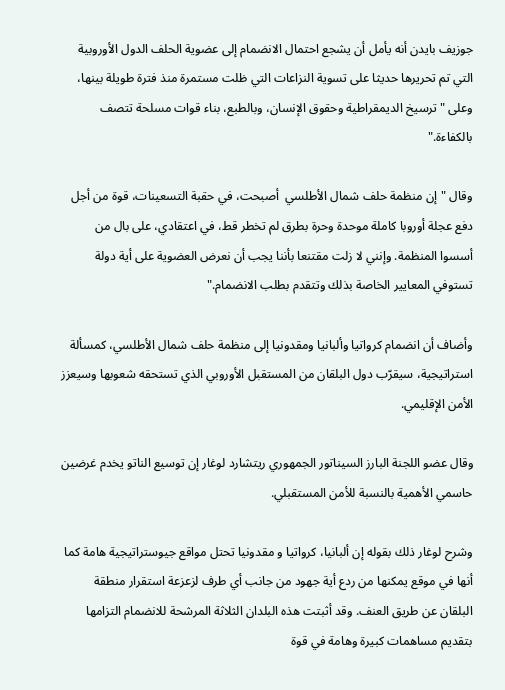جوزيف بايدن أنه يأمل أن يشجع احتمال الانضمام إلى عضوية الحلف الدول الأوروبية التي تم تحريرها حديثا على تسوية النزاعات التي ظلت مستمرة منذ فترة طويلة بينها، وعلى "ترسيخ الديمقراطية وحقوق الإنسان، وبالطبع، بناء قوات مسلحة تتصف بالكفاءة."

وقال "إن منظمة حلف شمال الأطلسي  أصبحت، في حقبة التسعينات، قوة من أجل دفع عجلة أوروبا كاملة موحدة وحرة بطرق لم تخطر قط، في اعتقادي، على بال من أسسوا المنظمة. وإنني لا زلت مقتنعا بأننا يجب أن نعرض العضوية على أية دولة تستوفي المعايير الخاصة بذلك وتتقدم بطلب الانضمام."

وأضاف أن انضمام كرواتيا وألبانيا ومقدونيا إلى منظمة حلف شمال الأطلسي، كمسألة استراتيجية، سيقرّب دول البلقان من المستقبل الأوروبي الذي تستحقه شعوبها وسيعزز الأمن الإقليمي.

وقال عضو اللجنة البارز السيناتور الجمهوري ريتشارد لوغار إن توسيع الناتو يخدم غرضين حاسمي الأهمية بالنسبة للأمن المستقبلي.

وشرح لوغار ذلك بقوله إن ألبانيا، كرواتيا و مقدونيا تحتل مواقع جيوستراتيجية هامة كما أنها في موقع يمكنها من ردع أية جهود من جانب أي طرف لزعزعة استقرار منطقة البلقان عن طريق العنف. وقد أثبتت هذه البلدان الثلاثة المرشحة للانضمام التزامها بتقديم مساهمات كبيرة وهامة في قوة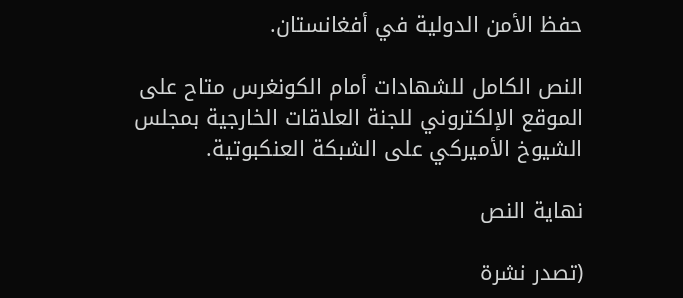حفظ الأمن الدولية في أفغانستان.

النص الكامل للشهادات أمام الكونغرس متاح على الموقع الإلكتروني للجنة العلاقات الخارجية بمجلس الشيوخ الأميركي على الشبكة العنكبوتية.

نهاية النص

(تصدر نشرة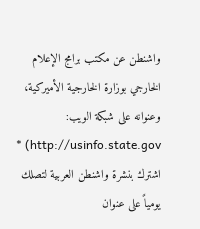واشنطن عن مكتب برامج الإعلام الخارجي بوزارة الخارجية الأميركية، وعنوانه على شبكة الويب: http://usinfo.state.gov) * اشترك بنشرة واشنطن العربية لتصلك يومياً على عنوان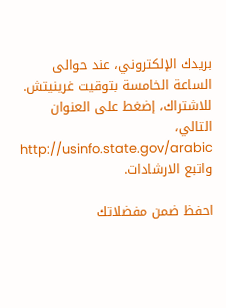بريدك الإلكتروني، عند حوالى الساعة الخامسة بتوقيت غرينيتش. للاشتراك، إضغط على العنوان التالي، http://usinfo.state.gov/arabic واتبع الارشادات.

احفظ ضمن مفضلاتك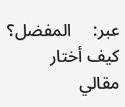عبر:     المفضل؟ كيف أختار مقالي